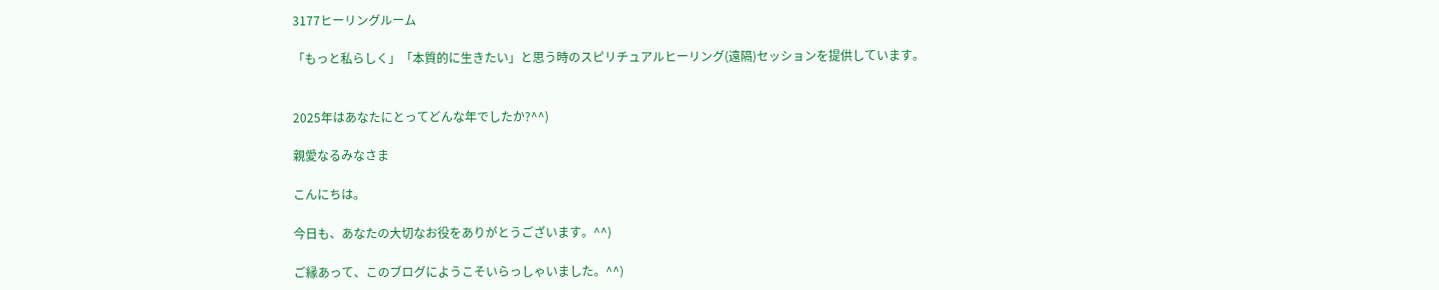3177ヒーリングルーム

「もっと私らしく」「本質的に生きたい」と思う時のスピリチュアルヒーリング(遠隔)セッションを提供しています。


2025年はあなたにとってどんな年でしたか?^^)

親愛なるみなさま

こんにちは。

今日も、あなたの大切なお役をありがとうございます。^^)

ご縁あって、このブログにようこそいらっしゃいました。^^)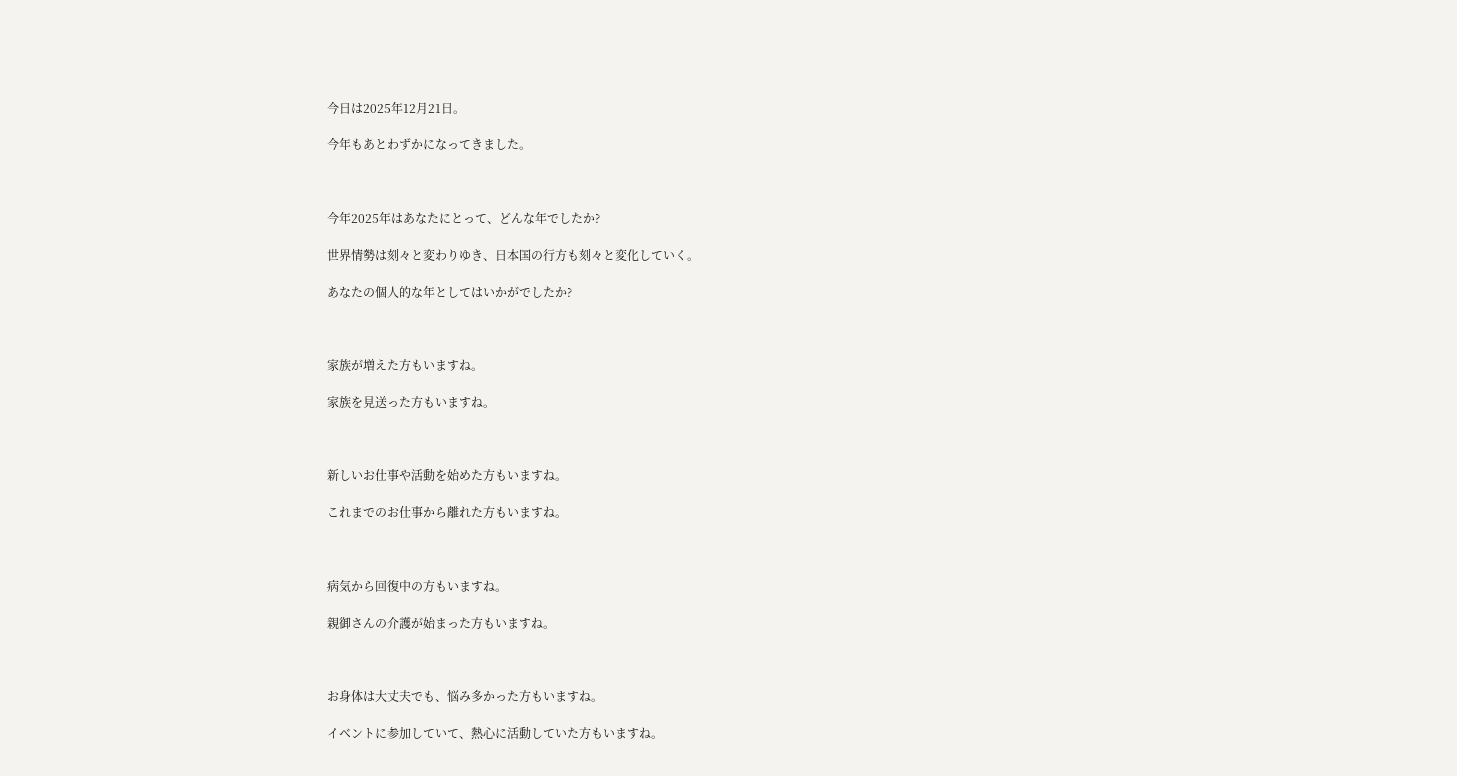今日は2025年12月21日。

今年もあとわずかになってきました。



今年2025年はあなたにとって、どんな年でしたか?

世界情勢は刻々と変わりゆき、日本国の行方も刻々と変化していく。

あなたの個人的な年としてはいかがでしたか?



家族が増えた方もいますね。

家族を見送った方もいますね。



新しいお仕事や活動を始めた方もいますね。

これまでのお仕事から離れた方もいますね。



病気から回復中の方もいますね。

親御さんの介護が始まった方もいますね。



お身体は大丈夫でも、悩み多かった方もいますね。

イベントに参加していて、熱心に活動していた方もいますね。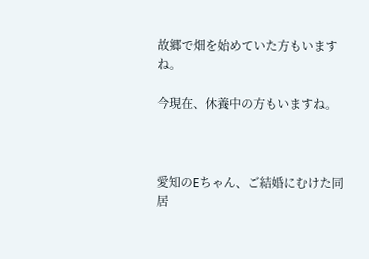故郷で畑を始めていた方もいますね。

今現在、休養中の方もいますね。



愛知のEちゃん、ご結婚にむけた同居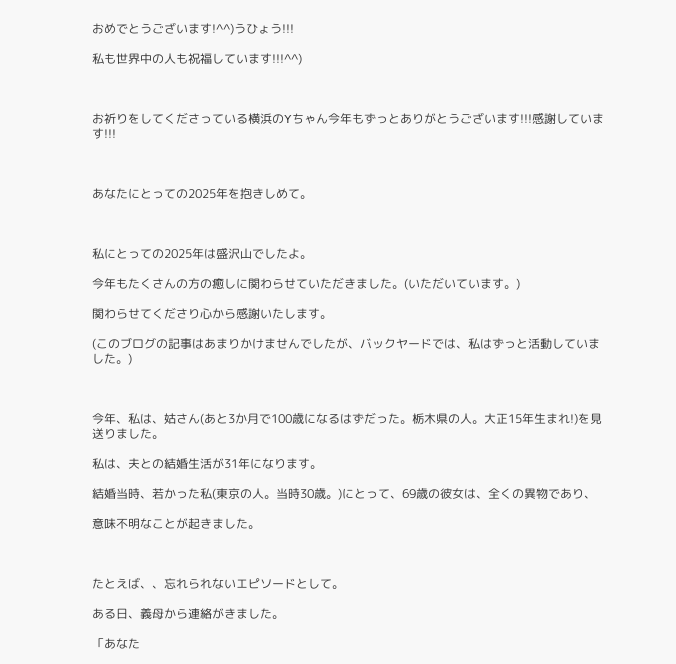おめでとうございます!^^)うひょう!!!

私も世界中の人も祝福しています!!!^^)



お祈りをしてくださっている横浜のYちゃん今年もずっとありがとうございます!!!感謝しています!!!



あなたにとっての2025年を抱きしめて。



私にとっての2025年は盛沢山でしたよ。

今年もたくさんの方の癒しに関わらせていただきました。(いただいています。)

関わらせてくださり心から感謝いたします。

(このブログの記事はあまりかけませんでしたが、バックヤードでは、私はずっと活動していました。)



今年、私は、姑さん(あと3か月で100歳になるはずだった。栃木県の人。大正15年生まれ!)を見送りました。

私は、夫との結婚生活が31年になります。

結婚当時、若かった私(東京の人。当時30歳。)にとって、69歳の彼女は、全くの異物であり、

意味不明なことが起きました。



たとえば、、忘れられないエピソードとして。

ある日、義母から連絡がきました。

「あなた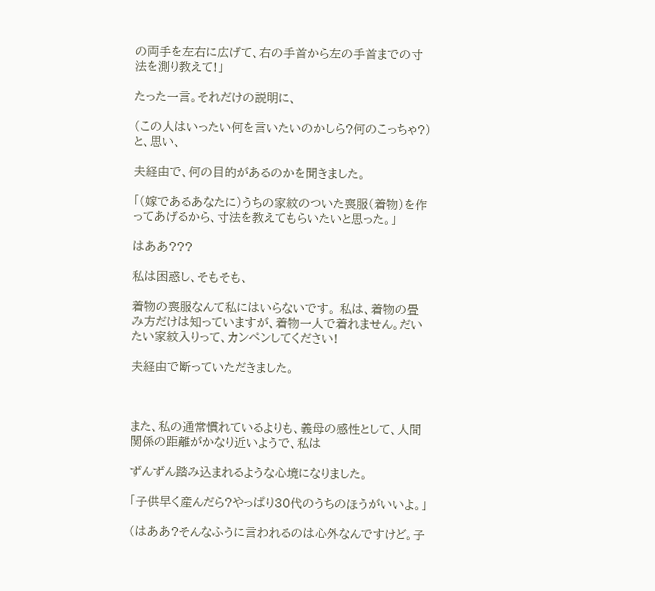の両手を左右に広げて、右の手首から左の手首までの寸法を測り教えて!」

たった一言。それだけの説明に、

(この人はいったい何を言いたいのかしら?何のこっちゃ?)と、思い、

夫経由で、何の目的があるのかを聞きました。

「(嫁であるあなたに)うちの家紋のついた喪服(着物)を作ってあげるから、寸法を教えてもらいたいと思った。」

はああ???

私は困惑し、そもそも、

着物の喪服なんて私にはいらないです。 私は、着物の畳み方だけは知っていますが、着物一人で着れません。だいたい家紋入りって、カンペンしてください!

夫経由で断っていただきました。



また、私の通常慣れているよりも、義母の感性として、人間関係の距離がかなり近いようで、私は

ずんずん踏み込まれるような心境になりました。

「子供早く産んだら?やっぱり30代のうちのほうがいいよ。」

(はああ?そんなふうに言われるのは心外なんですけど。子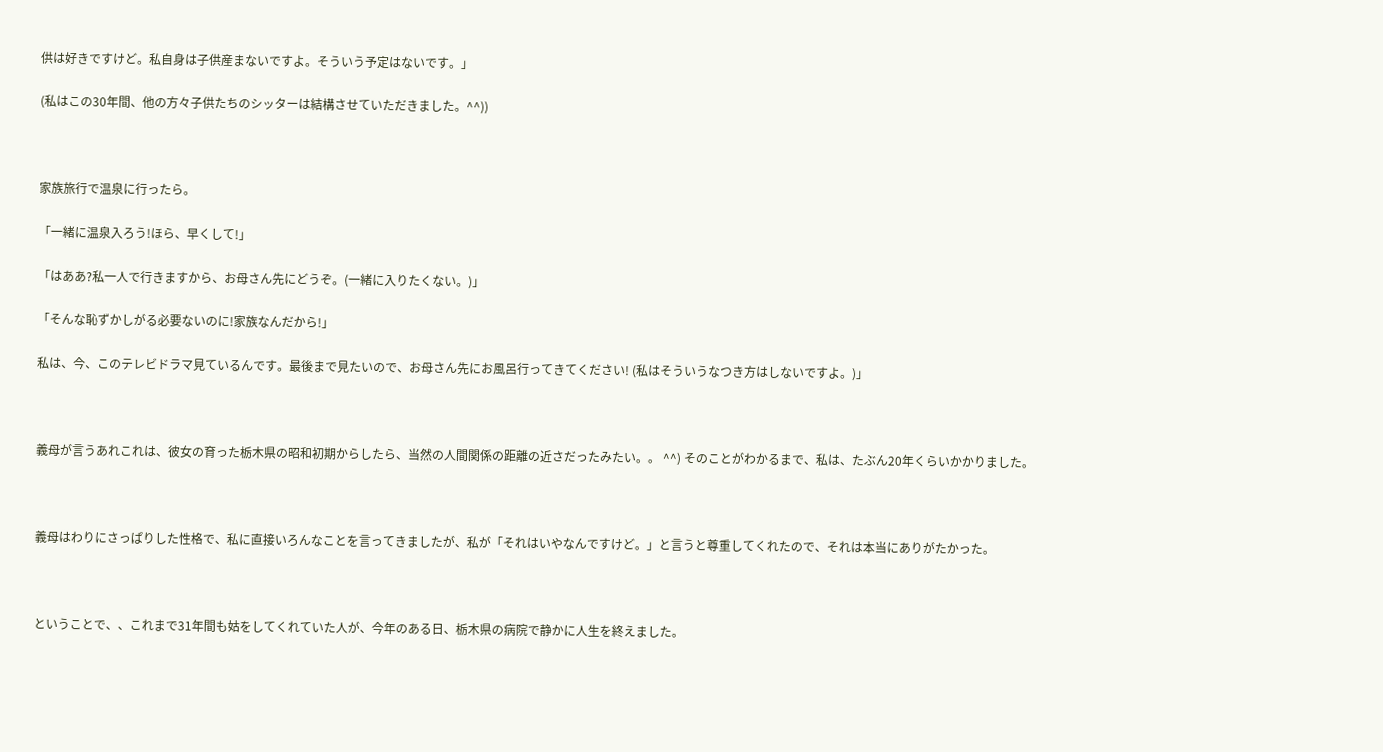供は好きですけど。私自身は子供産まないですよ。そういう予定はないです。」

(私はこの30年間、他の方々子供たちのシッターは結構させていただきました。^^))



家族旅行で温泉に行ったら。

「一緒に温泉入ろう!ほら、早くして!」

「はああ?私一人で行きますから、お母さん先にどうぞ。(一緒に入りたくない。)」

「そんな恥ずかしがる必要ないのに!家族なんだから!」

私は、今、このテレビドラマ見ているんです。最後まで見たいので、お母さん先にお風呂行ってきてください! (私はそういうなつき方はしないですよ。)」



義母が言うあれこれは、彼女の育った栃木県の昭和初期からしたら、当然の人間関係の距離の近さだったみたい。。 ^^) そのことがわかるまで、私は、たぶん20年くらいかかりました。



義母はわりにさっぱりした性格で、私に直接いろんなことを言ってきましたが、私が「それはいやなんですけど。」と言うと尊重してくれたので、それは本当にありがたかった。



ということで、、これまで31年間も姑をしてくれていた人が、今年のある日、栃木県の病院で静かに人生を終えました。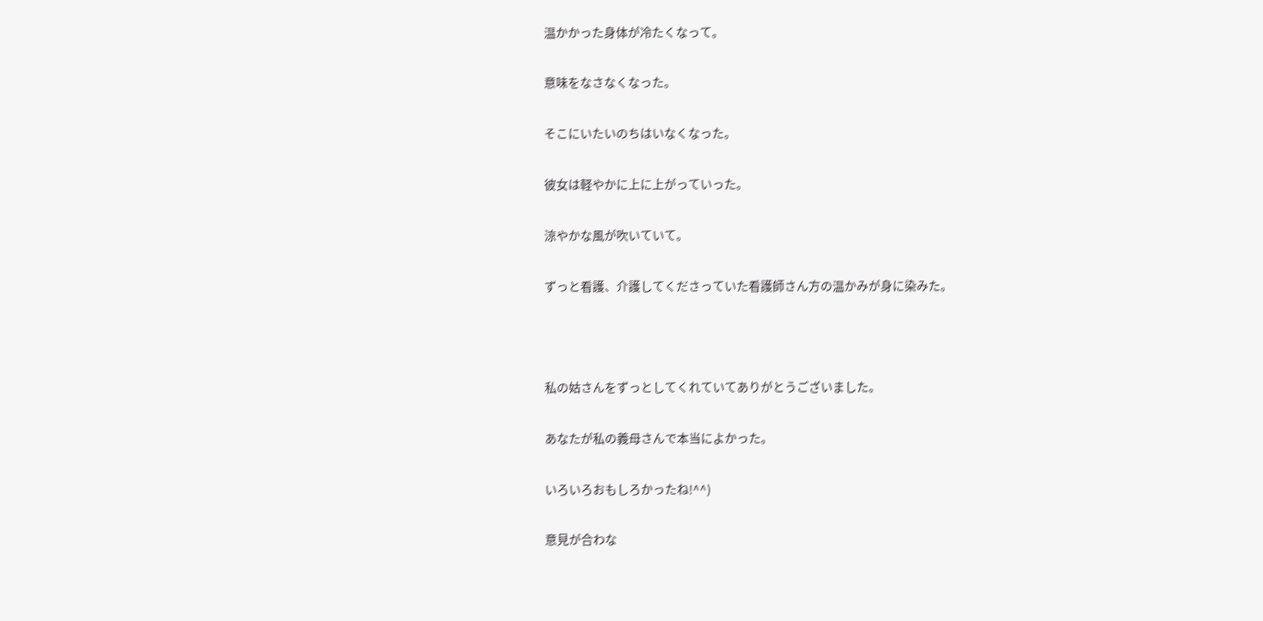温かかった身体が冷たくなって。

意味をなさなくなった。

そこにいたいのちはいなくなった。

彼女は軽やかに上に上がっていった。

涼やかな風が吹いていて。

ずっと看護、介護してくださっていた看護師さん方の温かみが身に染みた。



私の姑さんをずっとしてくれていてありがとうございました。

あなたが私の義母さんで本当によかった。

いろいろおもしろかったね!^^)

意見が合わな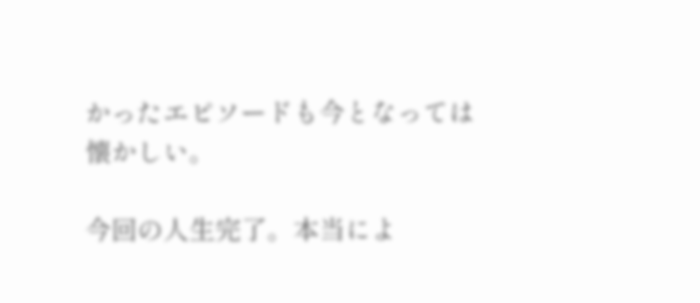かったエピソードも今となっては懐かしい。

今回の人生完了。本当によ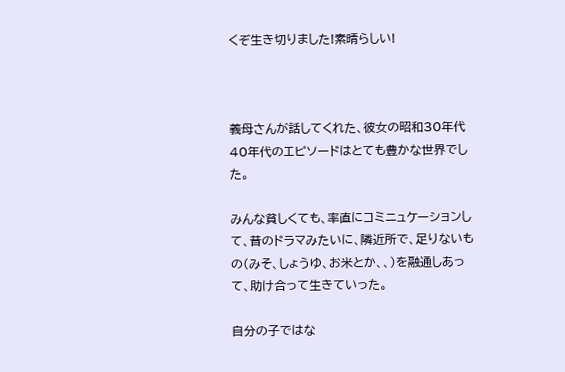くぞ生き切りました!素晴らしい!



義母さんが話してくれた、彼女の昭和30年代40年代のエピソードはとても豊かな世界でした。

みんな貧しくても、率直にコミニュケーションして、昔のドラマみたいに、隣近所で、足りないもの(みそ、しょうゆ、お米とか、、)を融通しあって、助け合って生きていった。

自分の子ではな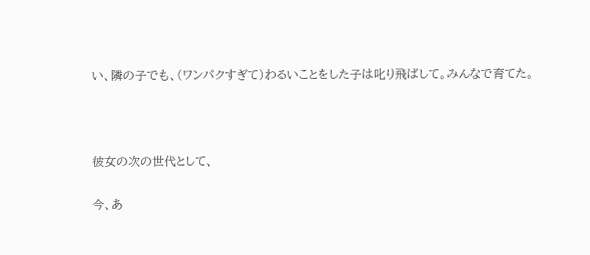い、隣の子でも、(ワンパクすぎて)わるいことをした子は叱り飛ばして。みんなで育てた。



彼女の次の世代として、

今、あ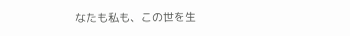なたも私も、この世を生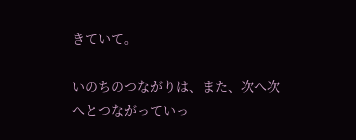きていて。

いのちのつながりは、また、次へ次へとつながっていっ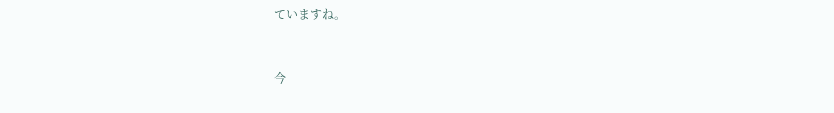ていますね。



今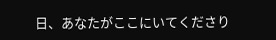日、あなたがここにいてくださり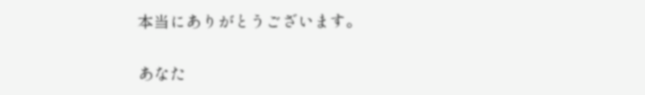本当にありがとうございます。

あなた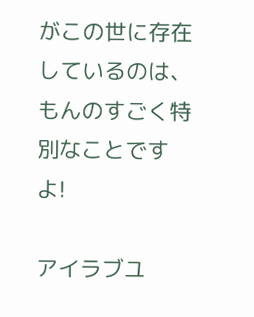がこの世に存在しているのは、もんのすごく特別なことですよ!

アイラブユ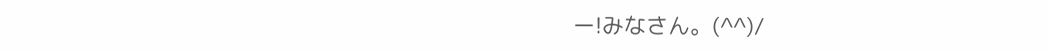ー!みなさん。(^^)/